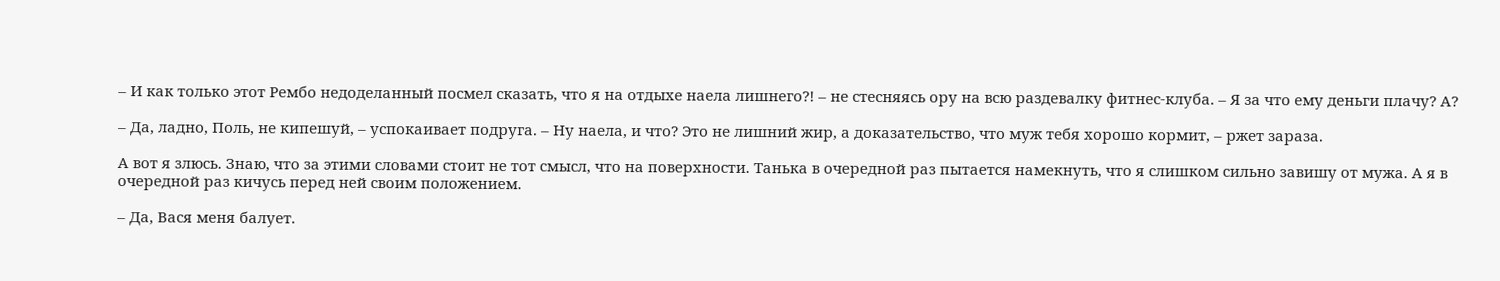– И как только этот Рембо недоделанный посмел сказать, что я на отдыхе наела лишнего?! – не стесняясь ору на всю раздевалку фитнес-клуба. – Я за что ему деньги плачу? А?

– Да, ладно, Поль, не кипешуй, – успокаивает подруга. – Ну наела, и что? Это не лишний жир, а доказательство, что муж тебя хорошо кормит, – ржет зараза.

А вот я злюсь. Знаю, что за этими словами стоит не тот смысл, что на поверхности. Танька в очередной раз пытается намекнуть, что я слишком сильно завишу от мужа. А я в очередной раз кичусь перед ней своим положением.

– Да, Вася меня балует.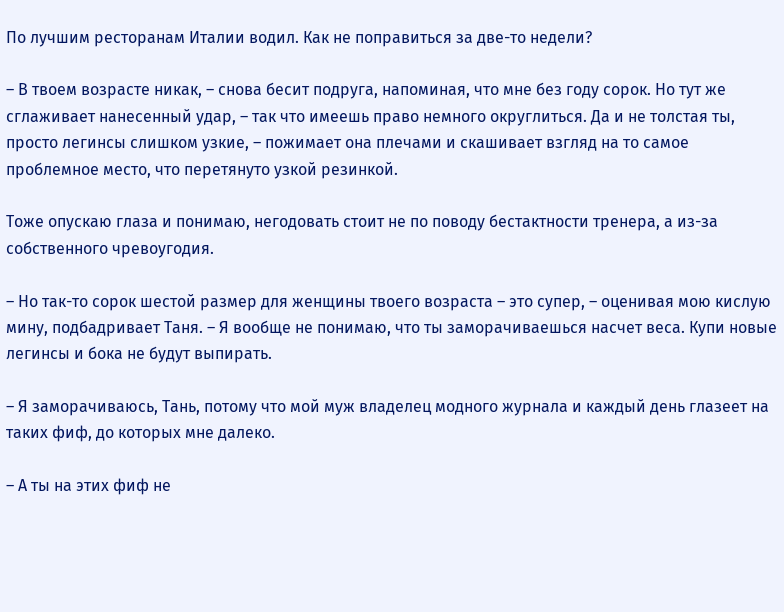По лучшим ресторанам Италии водил. Как не поправиться за две-то недели?

– В твоем возрасте никак, – снова бесит подруга, напоминая, что мне без году сорок. Но тут же сглаживает нанесенный удар, – так что имеешь право немного округлиться. Да и не толстая ты, просто легинсы слишком узкие, – пожимает она плечами и скашивает взгляд на то самое проблемное место, что перетянуто узкой резинкой.

Тоже опускаю глаза и понимаю, негодовать стоит не по поводу бестактности тренера, а из-за собственного чревоугодия.

– Но так-то сорок шестой размер для женщины твоего возраста – это супер, – оценивая мою кислую мину, подбадривает Таня. – Я вообще не понимаю, что ты заморачиваешься насчет веса. Купи новые легинсы и бока не будут выпирать.

– Я заморачиваюсь, Тань, потому что мой муж владелец модного журнала и каждый день глазеет на таких фиф, до которых мне далеко.

– А ты на этих фиф не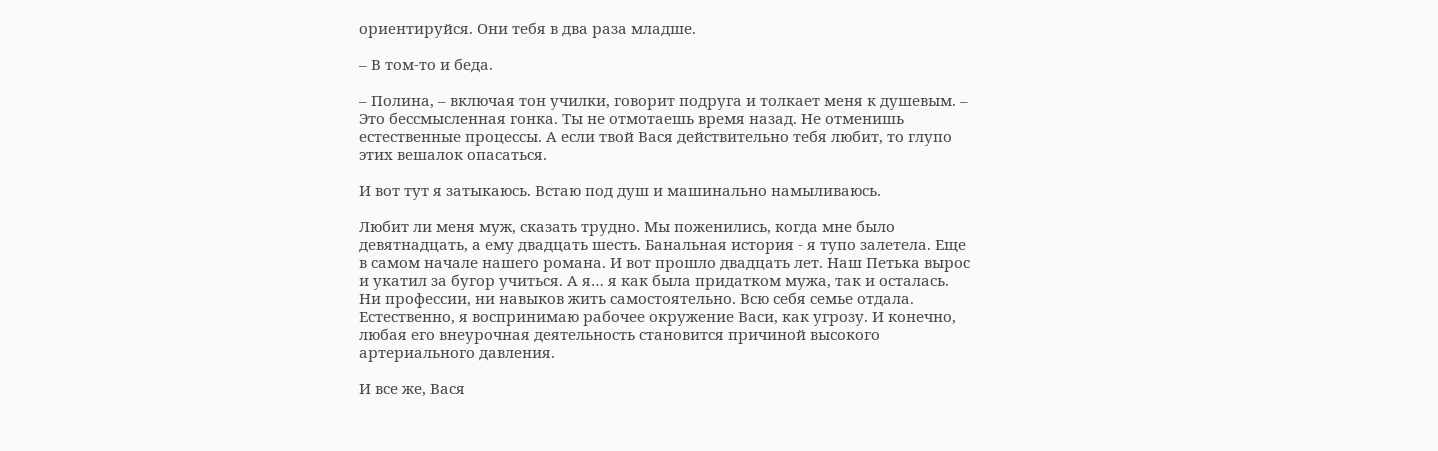ориентируйся. Они тебя в два раза младше.

– В том-то и беда.

– Полина, – включая тон училки, говорит подруга и толкает меня к душевым. – Это бессмысленная гонка. Ты не отмотаешь время назад. Не отменишь естественные процессы. А если твой Вася действительно тебя любит, то глупо этих вешалок опасаться.

И вот тут я затыкаюсь. Встаю под душ и машинально намыливаюсь.

Любит ли меня муж, сказать трудно. Мы поженились, когда мне было девятнадцать, а ему двадцать шесть. Банальная история - я тупо залетела. Еще в самом начале нашего романа. И вот прошло двадцать лет. Наш Петька вырос и укатил за бугор учиться. А я… я как была придатком мужа, так и осталась. Ни профессии, ни навыков жить самостоятельно. Всю себя семье отдала. Естественно, я воспринимаю рабочее окружение Васи, как угрозу. И конечно, любая его внеурочная деятельность становится причиной высокого артериального давления.

И все же, Вася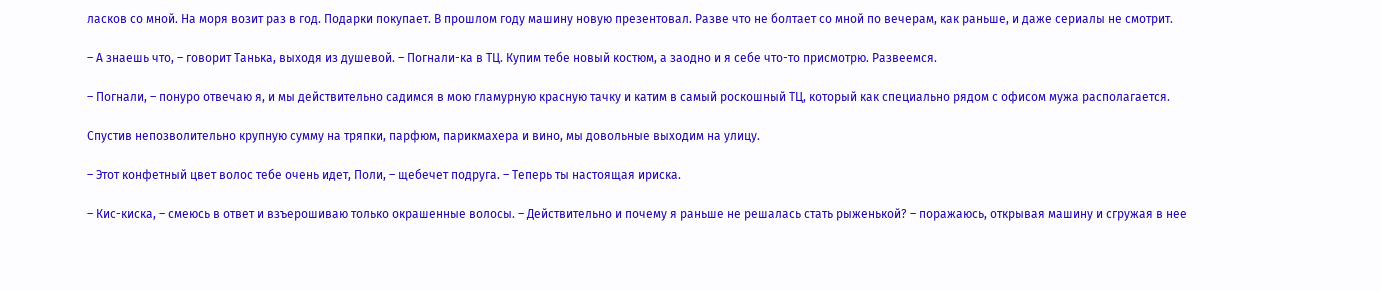ласков со мной. На моря возит раз в год. Подарки покупает. В прошлом году машину новую презентовал. Разве что не болтает со мной по вечерам, как раньше, и даже сериалы не смотрит.

– А знаешь что, – говорит Танька, выходя из душевой. – Погнали-ка в ТЦ. Купим тебе новый костюм, а заодно и я себе что-то присмотрю. Развеемся.

– Погнали, – понуро отвечаю я, и мы действительно садимся в мою гламурную красную тачку и катим в самый роскошный ТЦ, который как специально рядом с офисом мужа располагается.

Спустив непозволительно крупную сумму на тряпки, парфюм, парикмахера и вино, мы довольные выходим на улицу.

– Этот конфетный цвет волос тебе очень идет, Поли, – щебечет подруга. – Теперь ты настоящая ириска.

– Кис-киска, – смеюсь в ответ и взъерошиваю только окрашенные волосы. – Действительно и почему я раньше не решалась стать рыженькой? – поражаюсь, открывая машину и сгружая в нее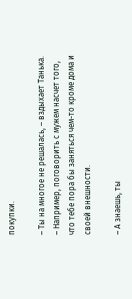покупки.

– Ты на многое не решалась, – вздыхает Танька. – Например, поговорить с мужем насчет того, что тебе пора бы заняться чем-то кроме дома и своей внешности.

– А знаешь, ты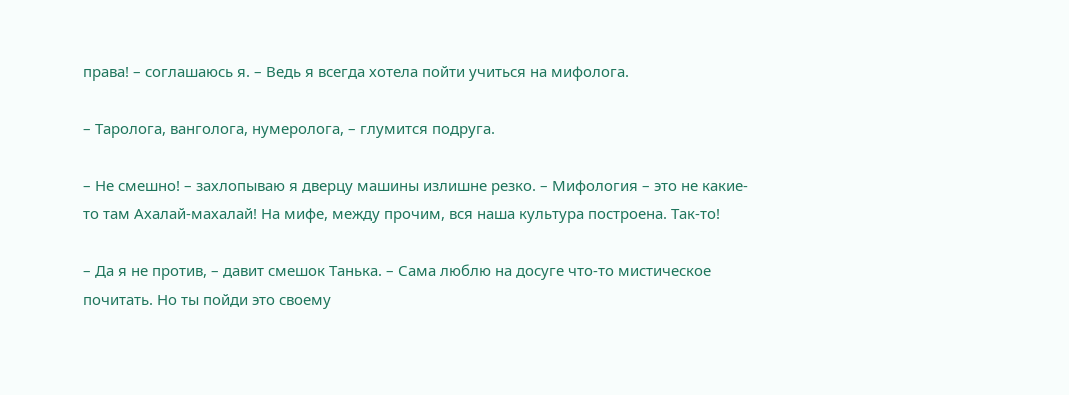права! – соглашаюсь я. – Ведь я всегда хотела пойти учиться на мифолога.

– Таролога, ванголога, нумеролога, – глумится подруга.

– Не смешно! – захлопываю я дверцу машины излишне резко. – Мифология – это не какие-то там Ахалай-махалай! На мифе, между прочим, вся наша культура построена. Так-то!

– Да я не против, – давит смешок Танька. – Сама люблю на досуге что-то мистическое почитать. Но ты пойди это своему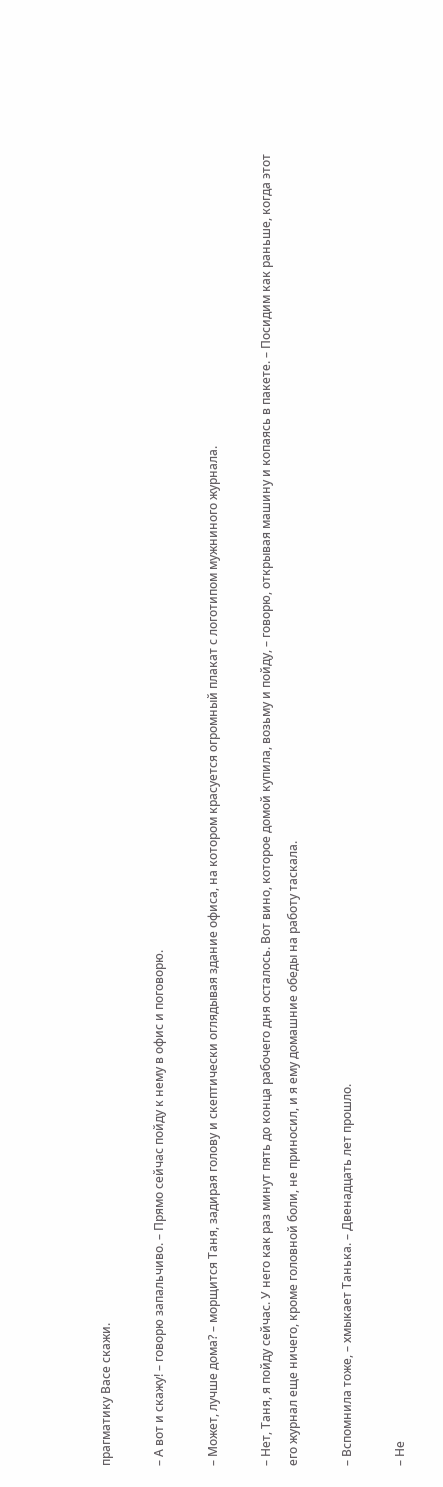прагматику Васе скажи.

– А вот и скажу! – говорю запальчиво. – Прямо сейчас пойду к нему в офис и поговорю.

– Может, лучше дома? – морщится Таня, задирая голову и скептически оглядывая здание офиса, на котором красуется огромный плакат с логотипом мужниного журнала.

– Нет, Таня, я пойду сейчас. У него как раз минут пять до конца рабочего дня осталось. Вот вино, которое домой купила, возьму и пойду, – говорю, открывая машину и копаясь в пакете. – Посидим как раньше, когда этот его журнал еще ничего, кроме головной боли, не приносил, и я ему домашние обеды на работу таскала.

– Вспомнила тоже, – хмыкает Танька. – Двенадцать лет прошло.

– Не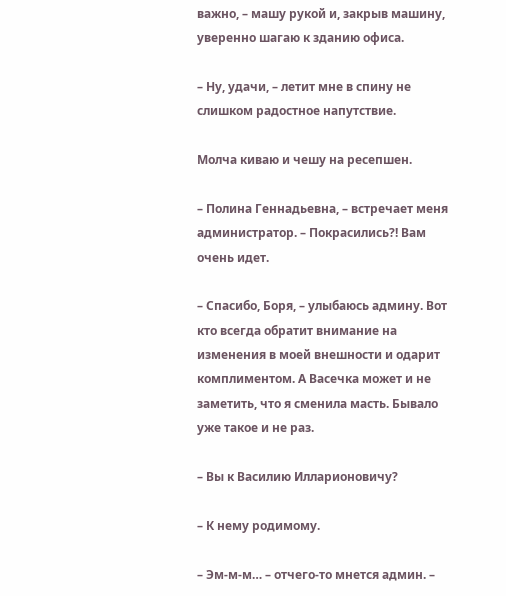важно, – машу рукой и, закрыв машину, уверенно шагаю к зданию офиса.

– Ну, удачи, – летит мне в спину не слишком радостное напутствие.

Молча киваю и чешу на ресепшен.

– Полина Геннадьевна, – встречает меня администратор. – Покрасились?! Вам очень идет.

– Спасибо, Боря, – улыбаюсь админу. Вот кто всегда обратит внимание на изменения в моей внешности и одарит комплиментом. А Васечка может и не заметить, что я сменила масть. Бывало уже такое и не раз.

– Вы к Василию Илларионовичу?

– К нему родимому.

– Эм-м-м… – отчего-то мнется админ. –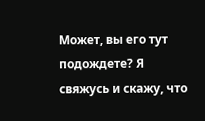Может, вы его тут подождете? Я свяжусь и скажу, что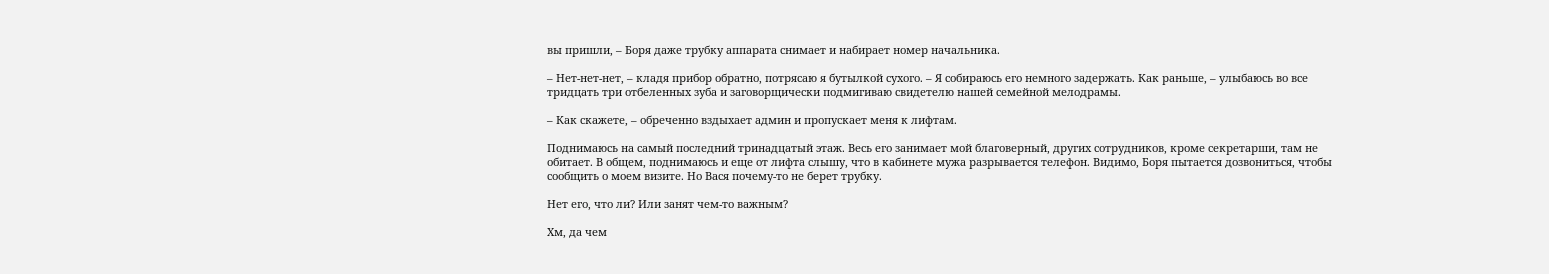вы пришли, – Боря даже трубку аппарата снимает и набирает номер начальника.

– Нет-нет-нет, – кладя прибор обратно, потрясаю я бутылкой сухого. – Я собираюсь его немного задержать. Как раньше, – улыбаюсь во все тридцать три отбеленных зуба и заговорщически подмигиваю свидетелю нашей семейной мелодрамы.

– Как скажете, – обреченно вздыхает админ и пропускает меня к лифтам.

Поднимаюсь на самый последний тринадцатый этаж. Весь его занимает мой благоверный, других сотрудников, кроме секретарши, там не обитает. В общем, поднимаюсь и еще от лифта слышу, что в кабинете мужа разрывается телефон. Видимо, Боря пытается дозвониться, чтобы сообщить о моем визите. Но Вася почему-то не берет трубку.

Нет его, что ли? Или занят чем-то важным?

Хм, да чем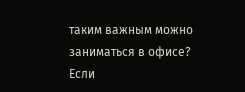таким важным можно заниматься в офисе? Если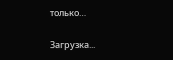только…

Загрузка...